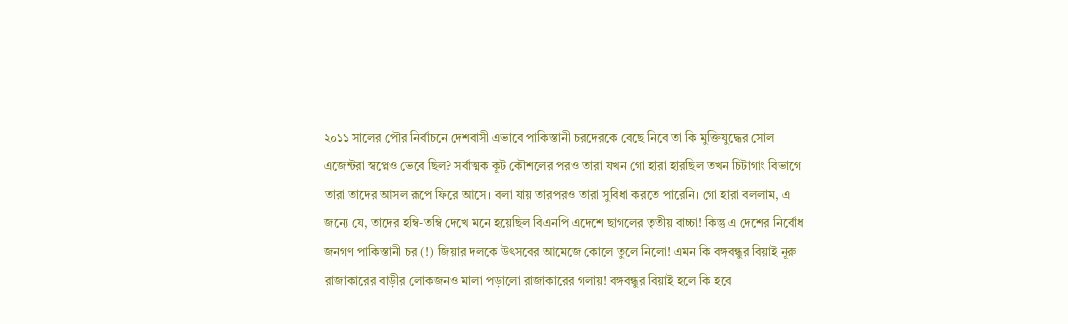২০১১ সালের পৌর নির্বাচনে দেশবাসী এভাবে পাকিস্তানী চরদেরকে বেছে নিবে তা কি মুক্তিযুদ্ধের সোল এজেন্টরা স্বপ্নেও ভেবে ছিল? সর্বাত্মক কূট কৌশলের পরও তারা যখন গো হারা হারছিল তখন চিটাগাং বিভাগে তারা তাদের আসল রূপে ফিরে আসে। বলা যায় তারপরও তারা সুবিধা করতে পারেনি। গো হারা বললাম, এ জন্যে যে, তাদের হম্বি-তম্বি দেখে মনে হয়েছিল বিএনপি এদেশে ছাগলের তৃতীয় বাচ্চা! কিন্তু এ দেশের নির্বোধ জনগণ পাকিস্তানী চর (!) জিয়ার দলকে উৎসবের আমেজে কোলে তুলে নিলো! এমন কি বঙ্গবন্ধুর বিয়াই নূরু রাজাকারের বাড়ীর লোকজনও মালা পড়ালো রাজাকারের গলায়! বঙ্গবন্ধুর বিয়াই হলে কি হবে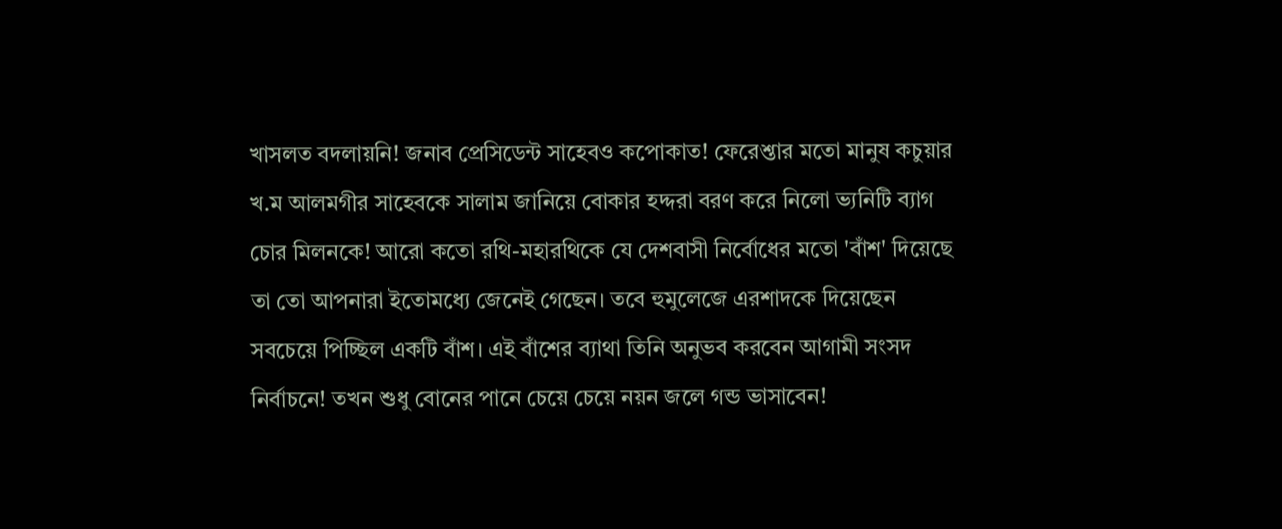খাসলত বদলায়নি! জনাব প্রেসিডেন্ট সাহেবও কপোকাত! ফেরেশ্তার মতো মানুষ কচুয়ার খ.ম আলমগীর সাহেবকে সালাম জানিয়ে বোকার হদ্দরা বরণ করে নিলো ভ্যনিটি ব্যাগ চোর মিলনকে! আরো কতো রথি-মহারথিকে যে দেশবাসী নির্বোধের মতো 'বাঁশ' দিয়েছে তা তো আপনারা ইতোমধ্যে জেনেই গেছেন। তবে হুমুলেজে এরশাদকে দিয়েছেন সবচেয়ে পিচ্ছিল একটি বাঁশ। এই বাঁশের ব্যাথা তিনি অনুভব করবেন আগামী সংসদ নির্বাচনে! তখন শুধু বোনের পানে চেয়ে চেয়ে নয়ন জলে গন্ড ভাসাবেন!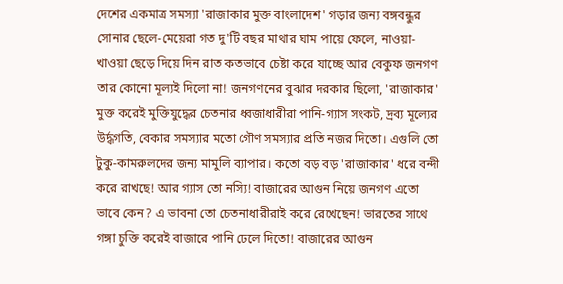দেশের একমাত্র সমস্যা 'রাজাকার মুক্ত বাংলাদেশ' গড়ার জন্য বঙ্গবন্ধুর সোনার ছেলে-মেয়েরা গত দু'টি বছর মাথার ঘাম পায়ে ফেলে, নাওয়া-খাওয়া ছেড়ে দিয়ে দিন রাত কতভাবে চেষ্টা করে যাচ্ছে আর বেকুফ জনগণ তার কোনো মূল্যই দিলো না! জনগণনের বুঝার দরকার ছিলো, 'রাজাকার' মুক্ত করেই মুক্তিযুদ্ধের চেতনার ধ্বজাধারীরা পানি-গ্যাস সংকট, দ্রব্য মূল্যের উর্দ্ধগতি, বেকার সমস্যার মতো গৌণ সমস্যার প্রতি নজর দিতো। এগুলি তো টুকু-কামরুলদের জন্য মামুলি ব্যাপার। কতো বড় বড় 'রাজাকার' ধরে বন্দী করে রাখছে! আর গ্যাস তো নস্যি! বাজারের আগুন নিয়ে জনগণ এতো ভাবে কেন? এ ভাবনা তো চেতনাধারীরাই করে রেখেছেন! ভারতের সাথে গঙ্গা চুক্তি করেই বাজারে পানি ঢেলে দিতো! বাজারের আগুন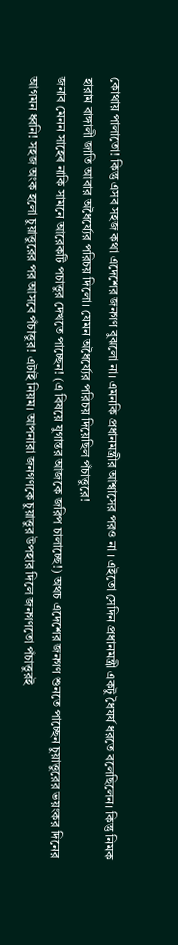কোথায় পালাতো! কিন্তু এসব সহজ কথা এদেশের জনগণ বুঝলো না। এমনকি প্রধানমন্ত্রীর আশ্বাসের পরও না । এইতো সেদিন প্রধানমন্ত্রী একটু ধৈযর্য ধরতে বলেছিলেন। কিন্তু নিমক হারাম বাঙ্গালী জাতি আবার অধৈর্য্যের পরিচয় দিলো। যেমন অধৈর্য্যের পরিচয় দিয়েছিল পঁচাত্তুরে!
জনাব মেনন সাহেৰ নাকি সামনে আরেকটি পচাত্তুর দেখতে পাচ্ছেন! (এ বিষয়ে যুগান্তর আজকে জরিপ চালাচ্ছে!) অথচ এদেশের জনগণ শুনতে পাচ্ছেন চুয়াত্তুরের ভয়ংকর দিনের আগমন ধ্বনি! সহজ অংক হলো চুয়াত্তুরের পর আসবে পঁচাত্তুর! এটাই নিয়ম। আপনারা জনগণকে চুয়াত্তুর উপহার দিলে জনগণতো পঁচাত্তুরই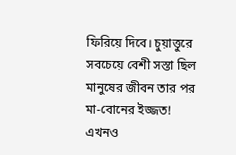ফিরিয়ে দিবে। চুয়াত্তুরে সবচেয়ে বেশী সস্তা ছিল মানুষের জীবন তার পর মা-বোনের ইজ্জত! এখনও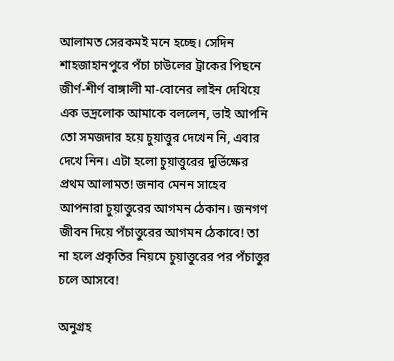আলামত সেরকমই মনে হচ্ছে। সেদিন শাহজাহানপুরে পঁচা চাউলের ট্রাকের পিছনে জীর্ণ-শীর্ণ বাঙ্গালী মা-বোনের লাইন দেখিয়ে এক ভদ্রলোক আমাকে বললেন, ভাই আপনি তো সমজদার হয়ে চুয়াত্তুর দেখেন নি, এবার দেখে নিন। এটা হলো চুয়াত্তুরের দুর্ভিক্ষের প্রথম আলামত! জনাব মেনন সাহেব আপনারা চুয়াত্তুরের আগমন ঠেকান। জনগণ জীবন দিয়ে পঁচাত্তুরের আগমন ঠেকাবে! তা না হলে প্রকৃতির নিয়মে চুয়াত্তুরের পর পঁচাত্তুর চলে আসবে!

অনুগ্রহ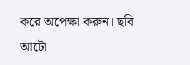করে অপেক্ষা করুন। ছবি আটো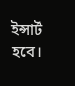ইন্সার্ট হবে।